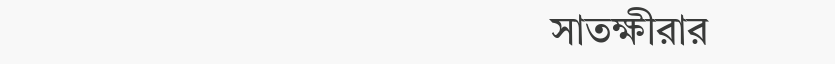সাতক্ষীরার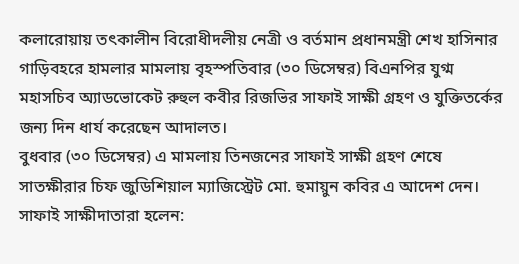কলারোয়ায় তৎকালীন বিরোধীদলীয় নেত্রী ও বর্তমান প্রধানমন্ত্রী শেখ হাসিনার গাড়িবহরে হামলার মামলায় বৃহস্পতিবার (৩০ ডিসেম্বর) বিএনপির যুগ্ম মহাসচিব অ্যাডভোকেট রুহুল কবীর রিজভির সাফাই সাক্ষী গ্রহণ ও যুক্তিতর্কের জন্য দিন ধার্য করেছেন আদালত।
বুধবার (৩০ ডিসেম্বর) এ মামলায় তিনজনের সাফাই সাক্ষী গ্রহণ শেষে সাতক্ষীরার চিফ জুডিশিয়াল ম্যাজিস্ট্রেট মো. হুমায়ুন কবির এ আদেশ দেন।
সাফাই সাক্ষীদাতারা হলেন: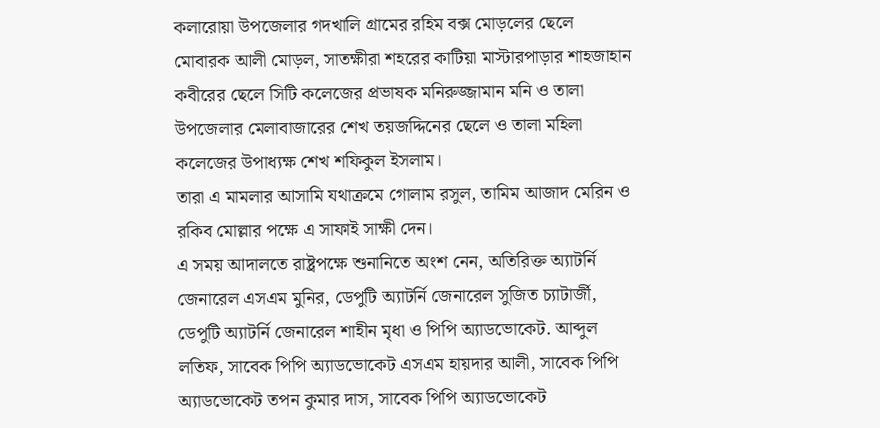কলারোয়া উপজেলার গদখালি গ্রামের রহিম বক্স মোড়লের ছেলে মোবারক আলী মোড়ল, সাতক্ষীরা শহরের কাটিয়া মাস্টারপাড়ার শাহজাহান কবীরের ছেলে সিটি কলেজের প্রভাষক মনিরুজ্জামান মনি ও তালা উপজেলার মেলাবাজারের শেখ তয়জদ্দিনের ছেলে ও তালা মহিলা কলেজের উপাধ্যক্ষ শেখ শফিকুল ইসলাম।
তারা এ মামলার আসামি যথাক্রমে গোলাম রসুল, তামিম আজাদ মেরিন ও রকিব মোল্লার পক্ষে এ সাফাই সাক্ষী দেন।
এ সময় আদালতে রাষ্ট্রপক্ষে শুনানিতে অংশ নেন, অতিরিক্ত অ্যাটর্নি জেনারেল এসএম মুনির, ডেপুটি অ্যাটর্নি জেনারেল সুজিত চ্যাটার্জী, ডেপুটি অ্যাটর্নি জেনারেল শাহীন মৃধা ও পিপি অ্যাডভোকেট. আব্দুল লতিফ, সাবেক পিপি অ্যাডভোকেট এসএম হায়দার আলী, সাবেক পিপি অ্যাডভোকেট তপন কুমার দাস, সাবেক পিপি অ্যাডভোকেট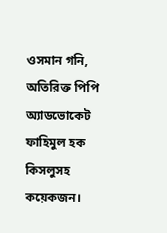ওসমান গনি, অতিরিক্ত পিপি অ্যাডভোকেট ফাহিমুল হক কিসলুসহ কয়েকজন।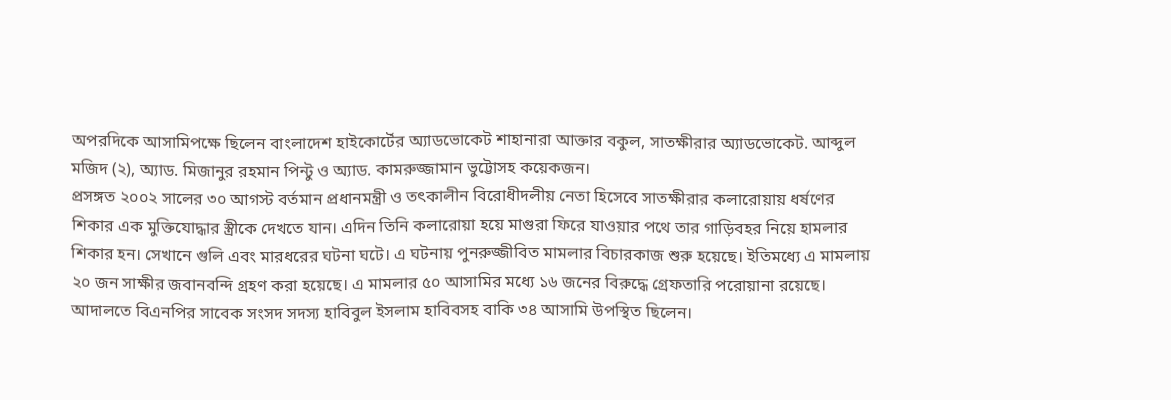অপরদিকে আসামিপক্ষে ছিলেন বাংলাদেশ হাইকোর্টের অ্যাডভোকেট শাহানারা আক্তার বকুল, সাতক্ষীরার অ্যাডভোকেট. আব্দুল মজিদ (২), অ্যাড. মিজানুর রহমান পিন্টু ও অ্যাড. কামরুজ্জামান ভুট্টোসহ কয়েকজন।
প্রসঙ্গত ২০০২ সালের ৩০ আগস্ট বর্তমান প্রধানমন্ত্রী ও তৎকালীন বিরোধীদলীয় নেতা হিসেবে সাতক্ষীরার কলারোয়ায় ধর্ষণের শিকার এক মুক্তিযোদ্ধার স্ত্রীকে দেখতে যান। এদিন তিনি কলারোয়া হয়ে মাগুরা ফিরে যাওয়ার পথে তার গাড়িবহর নিয়ে হামলার শিকার হন। সেখানে গুলি এবং মারধরের ঘটনা ঘটে। এ ঘটনায় পুনরুজ্জীবিত মামলার বিচারকাজ শুরু হয়েছে। ইতিমধ্যে এ মামলায় ২০ জন সাক্ষীর জবানবন্দি গ্রহণ করা হয়েছে। এ মামলার ৫০ আসামির মধ্যে ১৬ জনের বিরুদ্ধে গ্রেফতারি পরোয়ানা রয়েছে। আদালতে বিএনপির সাবেক সংসদ সদস্য হাবিবুল ইসলাম হাবিবসহ বাকি ৩৪ আসামি উপস্থিত ছিলেন।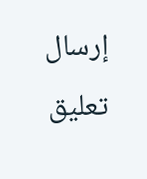إرسال تعليق